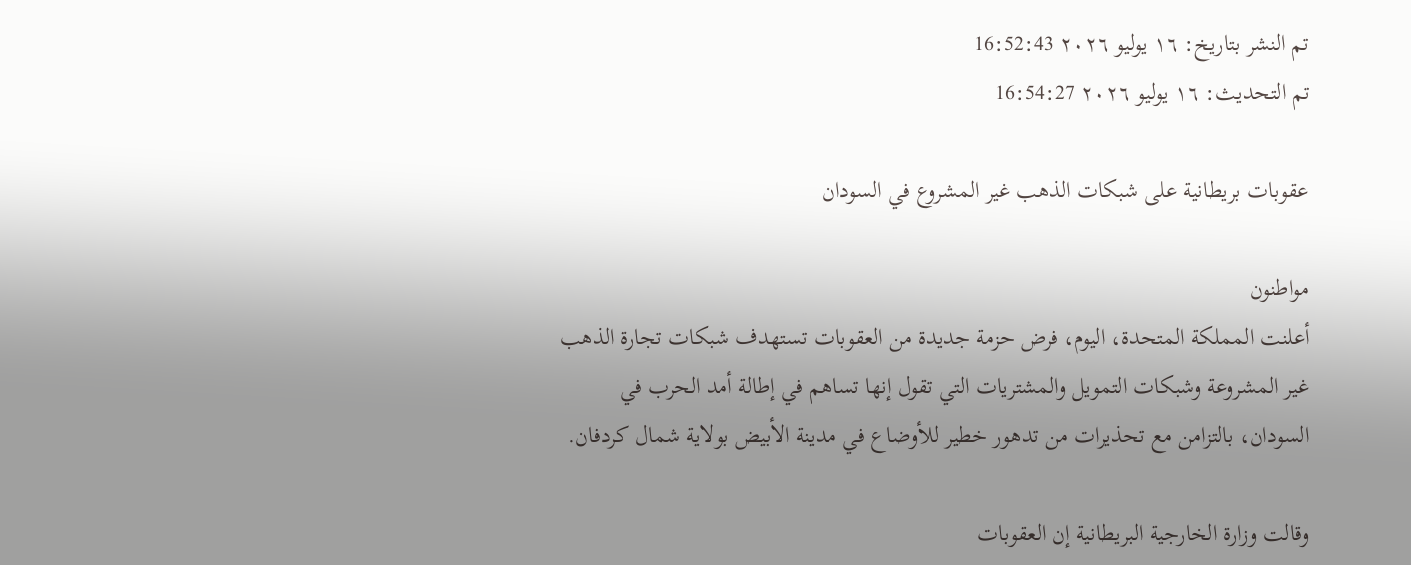تم النشر بتاريخ: ١٦ يوليو ٢٠٢٦ 16:52:43
تم التحديث: ١٦ يوليو ٢٠٢٦ 16:54:27

عقوبات بريطانية على شبكات الذهب غير المشروع في السودان

مواطنون
أعلنت المملكة المتحدة، اليوم، فرض حزمة جديدة من العقوبات تستهدف شبكات تجارة الذهب غير المشروعة وشبكات التمويل والمشتريات التي تقول إنها تساهم في إطالة أمد الحرب في السودان، بالتزامن مع تحذيرات من تدهور خطير للأوضاع في مدينة الأبيض بولاية شمال كردفان.

وقالت وزارة الخارجية البريطانية إن العقوبات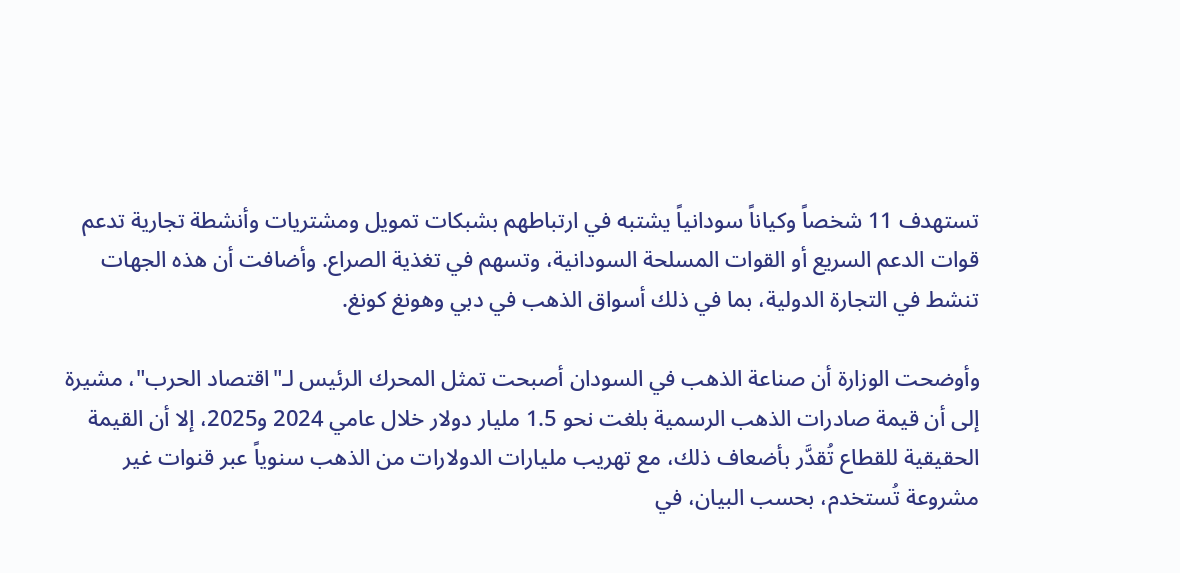تستهدف 11 شخصاً وكياناً سودانياً يشتبه في ارتباطهم بشبكات تمويل ومشتريات وأنشطة تجارية تدعم قوات الدعم السريع أو القوات المسلحة السودانية، وتسهم في تغذية الصراع. وأضافت أن هذه الجهات تنشط في التجارة الدولية، بما في ذلك أسواق الذهب في دبي وهونغ كونغ.

وأوضحت الوزارة أن صناعة الذهب في السودان أصبحت تمثل المحرك الرئيس لـ"اقتصاد الحرب"، مشيرة إلى أن قيمة صادرات الذهب الرسمية بلغت نحو 1.5 مليار دولار خلال عامي 2024 و2025، إلا أن القيمة الحقيقية للقطاع تُقدَّر بأضعاف ذلك، مع تهريب مليارات الدولارات من الذهب سنوياً عبر قنوات غير مشروعة تُستخدم، بحسب البيان، في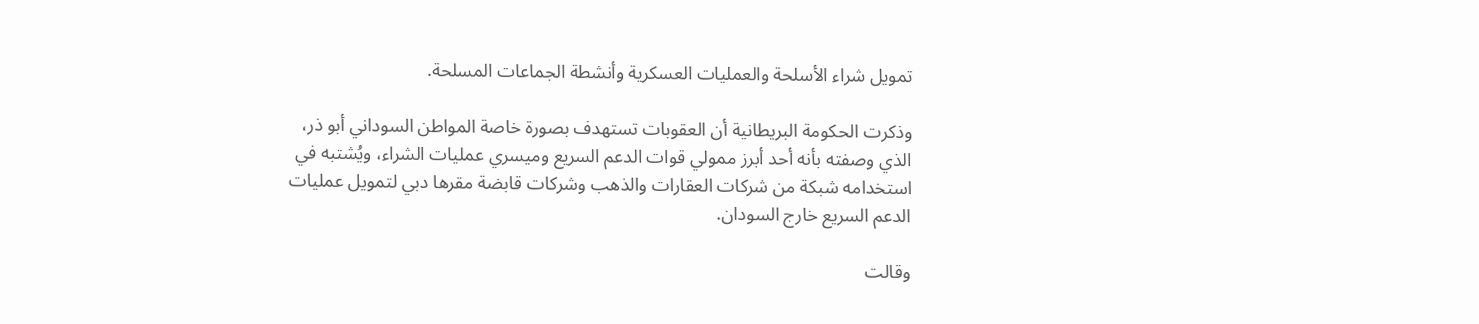تمويل شراء الأسلحة والعمليات العسكرية وأنشطة الجماعات المسلحة.

وذكرت الحكومة البريطانية أن العقوبات تستهدف بصورة خاصة المواطن السوداني أبو ذر، الذي وصفته بأنه أحد أبرز ممولي قوات الدعم السريع وميسري عمليات الشراء، ويُشتبه في استخدامه شبكة من شركات العقارات والذهب وشركات قابضة مقرها دبي لتمويل عمليات الدعم السريع خارج السودان.

وقالت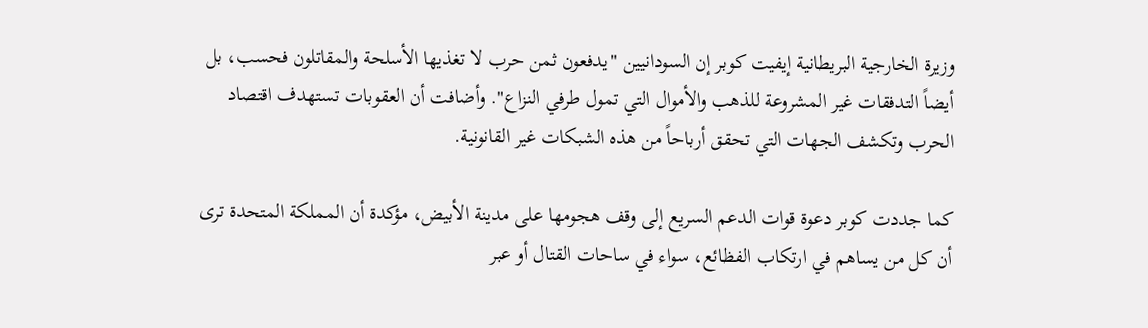وزيرة الخارجية البريطانية إيفيت كوبر إن السودانيين "يدفعون ثمن حرب لا تغذيها الأسلحة والمقاتلون فحسب، بل أيضاً التدفقات غير المشروعة للذهب والأموال التي تمول طرفي النزاع". وأضافت أن العقوبات تستهدف اقتصاد الحرب وتكشف الجهات التي تحقق أرباحاً من هذه الشبكات غير القانونية.

كما جددت كوبر دعوة قوات الدعم السريع إلى وقف هجومها على مدينة الأبيض، مؤكدة أن المملكة المتحدة ترى أن كل من يساهم في ارتكاب الفظائع، سواء في ساحات القتال أو عبر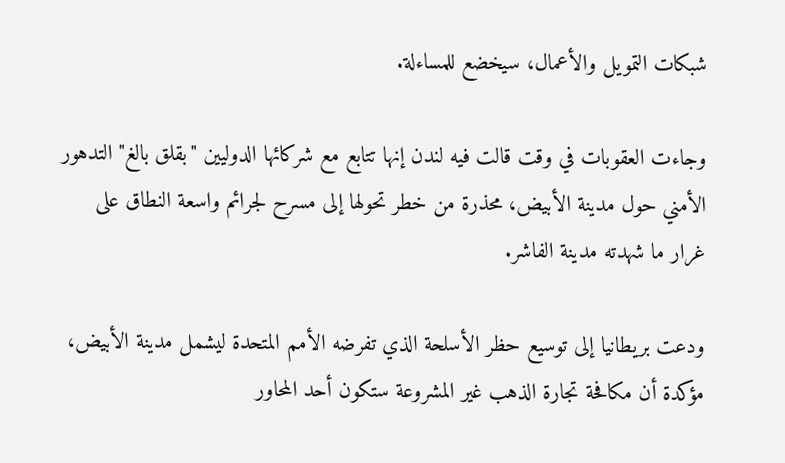شبكات التمويل والأعمال، سيخضع للمساءلة.

وجاءت العقوبات في وقت قالت فيه لندن إنها تتابع مع شركائها الدوليين "بقلق بالغ" التدهور الأمني حول مدينة الأبيض، محذرة من خطر تحولها إلى مسرح لجرائم واسعة النطاق على غرار ما شهدته مدينة الفاشر.

ودعت بريطانيا إلى توسيع حظر الأسلحة الذي تفرضه الأمم المتحدة ليشمل مدينة الأبيض، مؤكدة أن مكافحة تجارة الذهب غير المشروعة ستكون أحد المحاور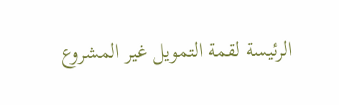الرئيسة لقمة التمويل غير المشروع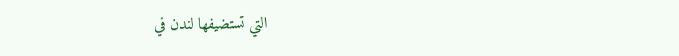التي تستضيفها لندن في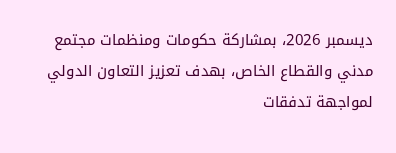ديسمبر 2026، بمشاركة حكومات ومنظمات مجتمع مدني والقطاع الخاص، بهدف تعزيز التعاون الدولي لمواجهة تدفقات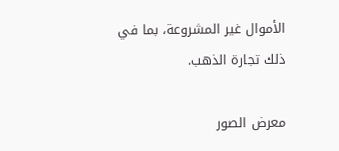الأموال غير المشروعة، بما في ذلك تجارة الذهب.

معرض الصور